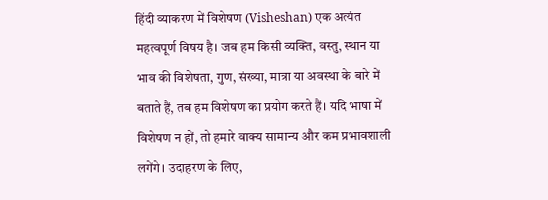हिंदी व्याकरण में विशेषण (Visheshan) एक अत्यंत महत्वपूर्ण विषय है। जब हम किसी व्यक्ति, वस्तु, स्थान या भाव की विशेषता, गुण, संख्या, मात्रा या अवस्था के बारे में बताते हैं, तब हम विशेषण का प्रयोग करते हैं। यदि भाषा में विशेषण न हों, तो हमारे वाक्य सामान्य और कम प्रभावशाली लगेंगे। उदाहरण के लिए,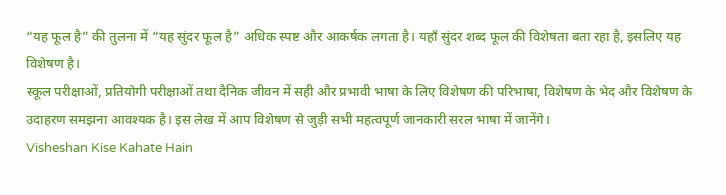“यह फूल है” की तुलना में “यह सुंदर फूल है” अधिक स्पष्ट और आकर्षक लगता है। यहाँ सुंदर शब्द फूल की विशेषता बता रहा है, इसलिए यह विशेषण है।
स्कूल परीक्षाओं, प्रतियोगी परीक्षाओं तथा दैनिक जीवन में सही और प्रभावी भाषा के लिए विशेषण की परिभाषा, विशेषण के भेद और विशेषण के उदाहरण समझना आवश्यक है। इस लेख में आप विशेषण से जुड़ी सभी महत्वपूर्ण जानकारी सरल भाषा में जानेंगे।
Visheshan Kise Kahate Hain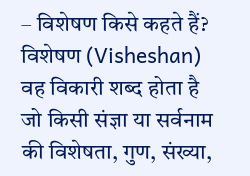– विशेषण किसे कहते हैं?
विशेषण (Visheshan) वह विकारी शब्द होता है जो किसी संज्ञा या सर्वनाम की विशेषता, गुण, संख्या,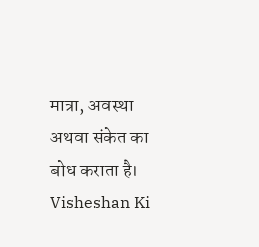मात्रा, अवस्था अथवा संकेत का बोध कराता है।
Visheshan Ki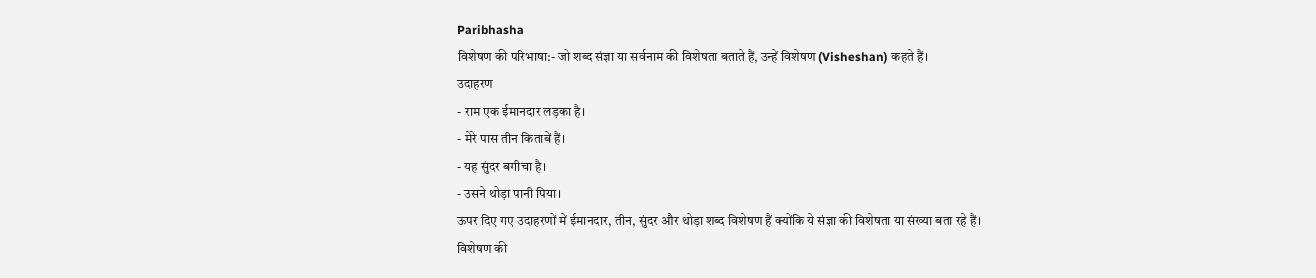Paribhasha
विशेषण की परिभाषा:- जो शब्द संज्ञा या सर्वनाम की विशेषता बताते हैं, उन्हें विशेषण (Visheshan) कहते हैं।
उदाहरण
- राम एक ईमानदार लड़का है।
- मेरे पास तीन किताबें हैं।
- यह सुंदर बगीचा है।
- उसने थोड़ा पानी पिया।
ऊपर दिए गए उदाहरणों में ईमानदार, तीन, सुंदर और थोड़ा शब्द विशेषण हैं क्योंकि ये संज्ञा की विशेषता या संख्या बता रहे हैं।
विशेषण की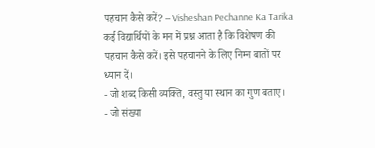पहचान कैसे करें? – Visheshan Pechanne Ka Tarika
कई विद्यार्थियों के मन में प्रश्न आता है कि विशेषण की पहचान कैसे करें। इसे पहचानने के लिए निम्न बातों पर ध्यान दें।
- जो शब्द किसी व्यक्ति, वस्तु या स्थान का गुण बताए।
- जो संख्या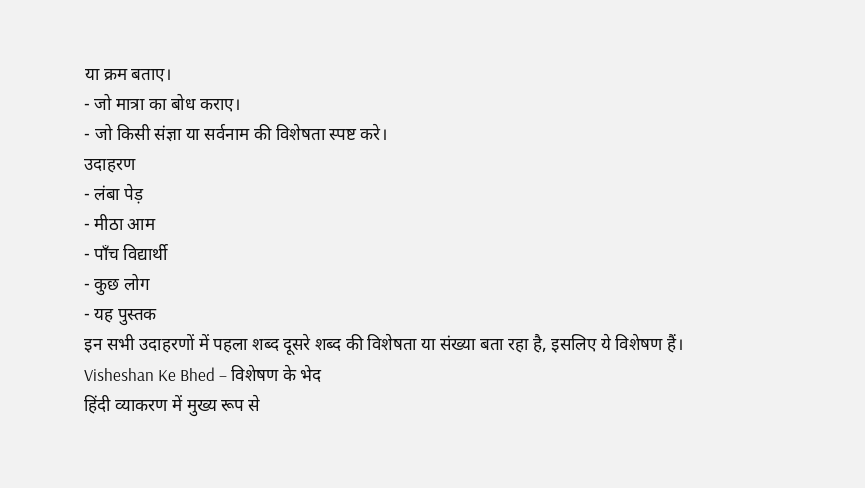या क्रम बताए।
- जो मात्रा का बोध कराए।
- जो किसी संज्ञा या सर्वनाम की विशेषता स्पष्ट करे।
उदाहरण
- लंबा पेड़
- मीठा आम
- पाँच विद्यार्थी
- कुछ लोग
- यह पुस्तक
इन सभी उदाहरणों में पहला शब्द दूसरे शब्द की विशेषता या संख्या बता रहा है, इसलिए ये विशेषण हैं।
Visheshan Ke Bhed – विशेषण के भेद
हिंदी व्याकरण में मुख्य रूप से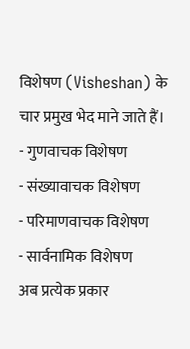विशेषण (Visheshan) के चार प्रमुख भेद माने जाते हैं।
- गुणवाचक विशेषण
- संख्यावाचक विशेषण
- परिमाणवाचक विशेषण
- सार्वनामिक विशेषण
अब प्रत्येक प्रकार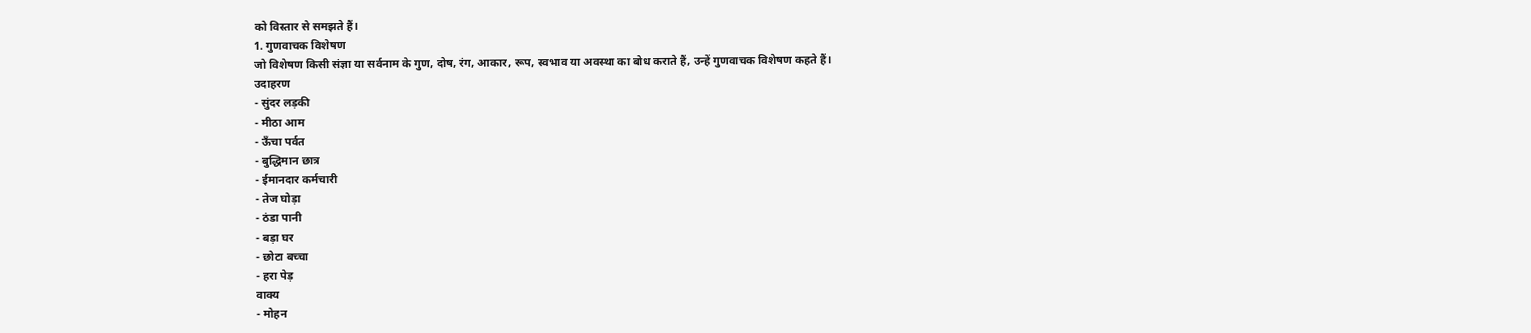को विस्तार से समझते हैं।
1. गुणवाचक विशेषण
जो विशेषण किसी संज्ञा या सर्वनाम के गुण, दोष, रंग, आकार, रूप, स्वभाव या अवस्था का बोध कराते हैं, उन्हें गुणवाचक विशेषण कहते हैं।
उदाहरण
- सुंदर लड़की
- मीठा आम
- ऊँचा पर्वत
- बुद्धिमान छात्र
- ईमानदार कर्मचारी
- तेज घोड़ा
- ठंडा पानी
- बड़ा घर
- छोटा बच्चा
- हरा पेड़
वाक्य
- मोहन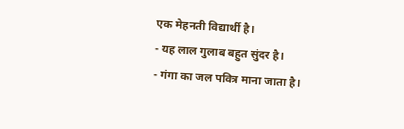एक मेहनती विद्यार्थी है।
- यह लाल गुलाब बहुत सुंदर है।
- गंगा का जल पवित्र माना जाता है।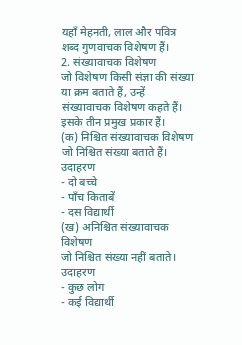यहाँ मेहनती, लाल और पवित्र शब्द गुणवाचक विशेषण हैं।
2. संख्यावाचक विशेषण
जो विशेषण किसी संज्ञा की संख्या या क्रम बताते हैं, उन्हें संख्यावाचक विशेषण कहते हैं।
इसके तीन प्रमुख प्रकार हैं।
(क) निश्चित संख्यावाचक विशेषण
जो निश्चित संख्या बताते हैं।
उदाहरण
- दो बच्चे
- पाँच किताबें
- दस विद्यार्थी
(ख) अनिश्चित संख्यावाचक विशेषण
जो निश्चित संख्या नहीं बताते।
उदाहरण
- कुछ लोग
- कई विद्यार्थी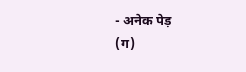- अनेक पेड़
(ग)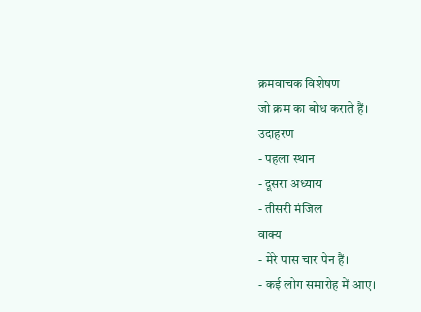क्रमवाचक विशेषण
जो क्रम का बोध कराते हैं।
उदाहरण
- पहला स्थान
- दूसरा अध्याय
- तीसरी मंजिल
वाक्य
- मेरे पास चार पेन हैं।
- कई लोग समारोह में आए।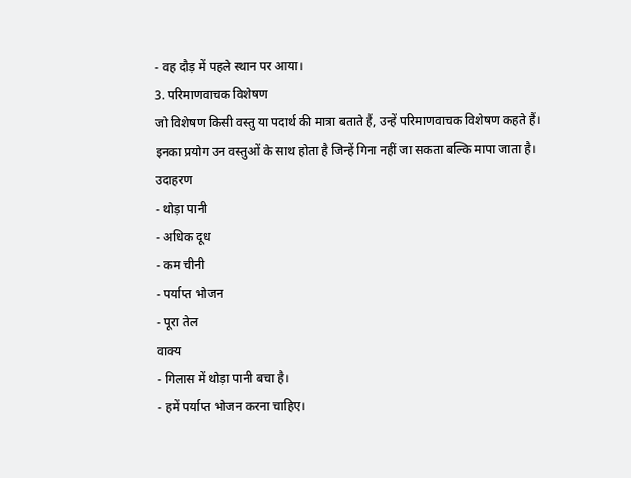- वह दौड़ में पहले स्थान पर आया।
3. परिमाणवाचक विशेषण
जो विशेषण किसी वस्तु या पदार्थ की मात्रा बताते हैं, उन्हें परिमाणवाचक विशेषण कहते हैं।
इनका प्रयोग उन वस्तुओं के साथ होता है जिन्हें गिना नहीं जा सकता बल्कि मापा जाता है।
उदाहरण
- थोड़ा पानी
- अधिक दूध
- कम चीनी
- पर्याप्त भोजन
- पूरा तेल
वाक्य
- गिलास में थोड़ा पानी बचा है।
- हमें पर्याप्त भोजन करना चाहिए।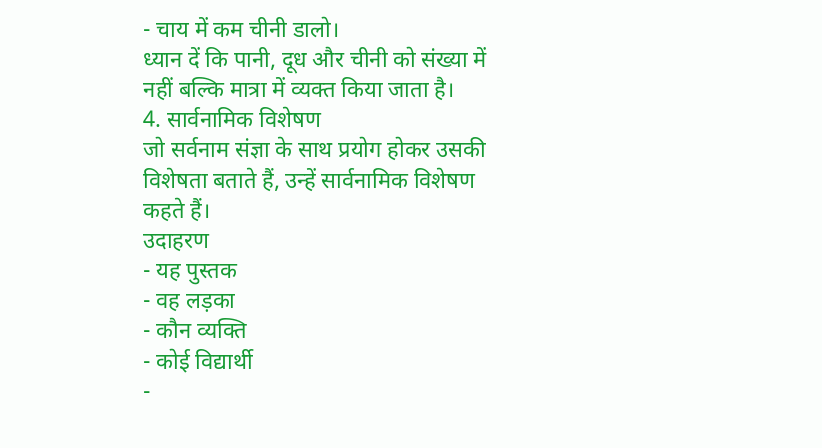- चाय में कम चीनी डालो।
ध्यान दें कि पानी, दूध और चीनी को संख्या में नहीं बल्कि मात्रा में व्यक्त किया जाता है।
4. सार्वनामिक विशेषण
जो सर्वनाम संज्ञा के साथ प्रयोग होकर उसकी विशेषता बताते हैं, उन्हें सार्वनामिक विशेषण कहते हैं।
उदाहरण
- यह पुस्तक
- वह लड़का
- कौन व्यक्ति
- कोई विद्यार्थी
-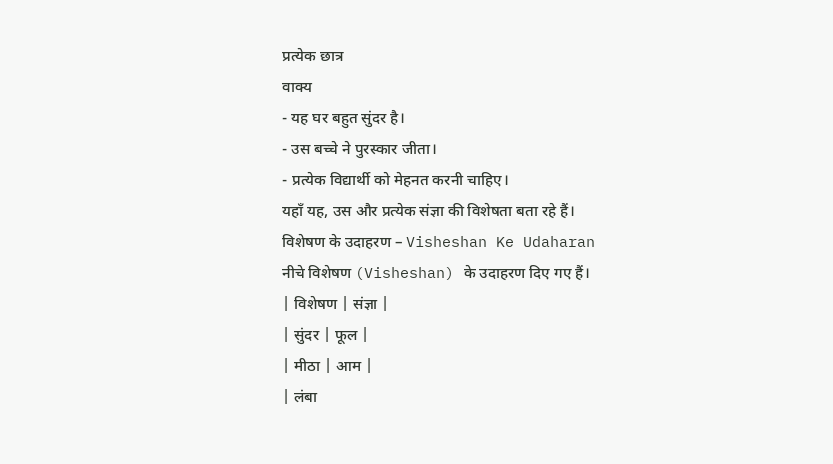प्रत्येक छात्र
वाक्य
- यह घर बहुत सुंदर है।
- उस बच्चे ने पुरस्कार जीता।
- प्रत्येक विद्यार्थी को मेहनत करनी चाहिए।
यहाँ यह, उस और प्रत्येक संज्ञा की विशेषता बता रहे हैं।
विशेषण के उदाहरण – Visheshan Ke Udaharan
नीचे विशेषण (Visheshan) के उदाहरण दिए गए हैं।
| विशेषण | संज्ञा |
| सुंदर | फूल |
| मीठा | आम |
| लंबा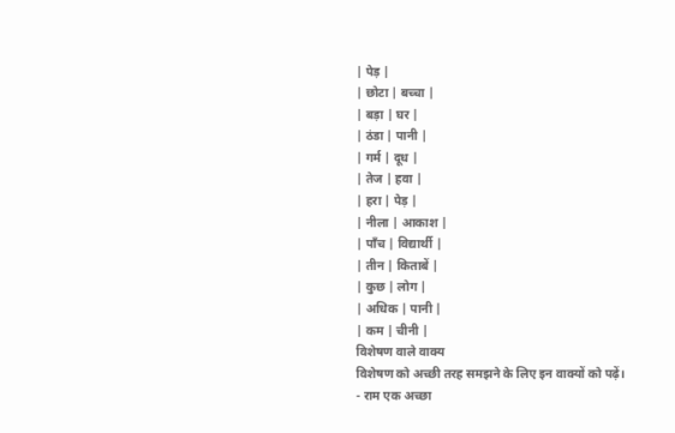| पेड़ |
| छोटा | बच्चा |
| बड़ा | घर |
| ठंडा | पानी |
| गर्म | दूध |
| तेज | हवा |
| हरा | पेड़ |
| नीला | आकाश |
| पाँच | विद्यार्थी |
| तीन | किताबें |
| कुछ | लोग |
| अधिक | पानी |
| कम | चीनी |
विशेषण वाले वाक्य
विशेषण को अच्छी तरह समझने के लिए इन वाक्यों को पढ़ें।
- राम एक अच्छा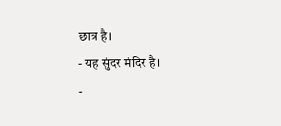छात्र है।
- यह सुंदर मंदिर है।
-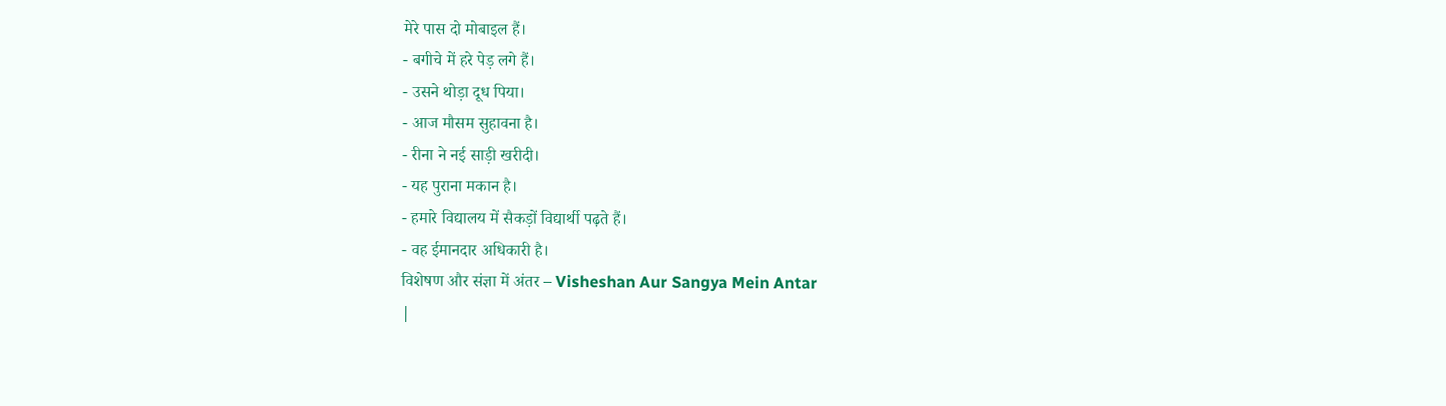मेरे पास दो मोबाइल हैं।
- बगीचे में हरे पेड़ लगे हैं।
- उसने थोड़ा दूध पिया।
- आज मौसम सुहावना है।
- रीना ने नई साड़ी खरीदी।
- यह पुराना मकान है।
- हमारे विद्यालय में सैकड़ों विद्यार्थी पढ़ते हैं।
- वह ईमानदार अधिकारी है।
विशेषण और संज्ञा में अंतर – Visheshan Aur Sangya Mein Antar
|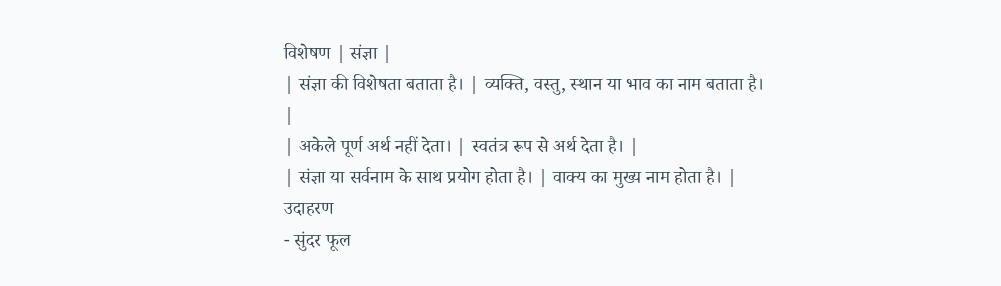विशेषण | संज्ञा |
| संज्ञा की विशेषता बताता है। | व्यक्ति, वस्तु, स्थान या भाव का नाम बताता है। |
| अकेले पूर्ण अर्थ नहीं देता। | स्वतंत्र रूप से अर्थ देता है। |
| संज्ञा या सर्वनाम के साथ प्रयोग होता है। | वाक्य का मुख्य नाम होता है। |
उदाहरण
- सुंदर फूल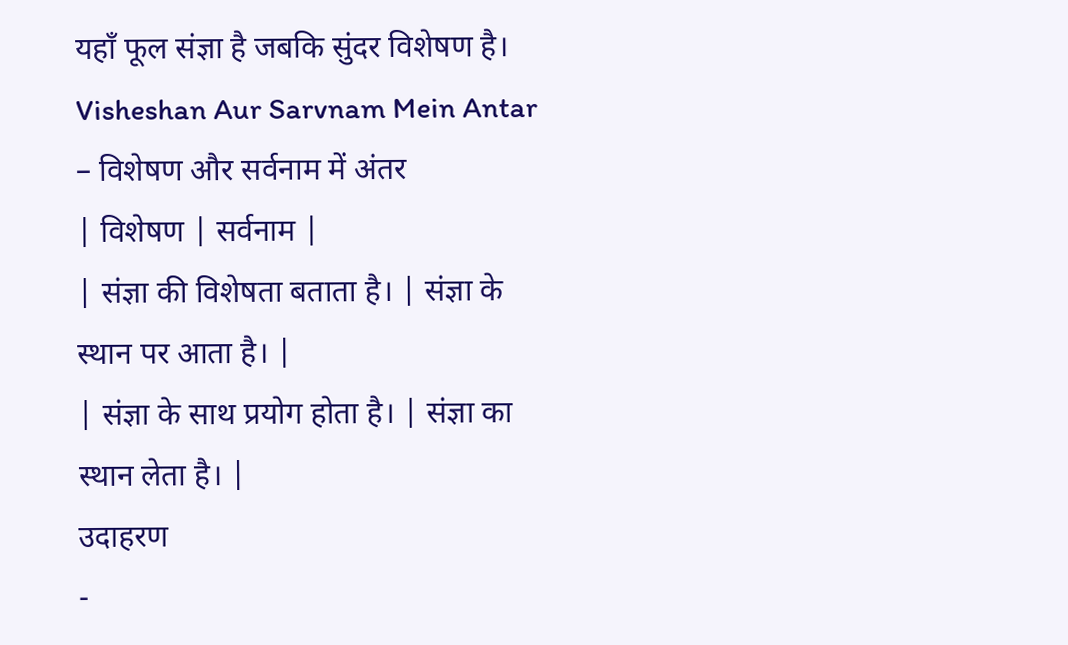यहाँ फूल संज्ञा है जबकि सुंदर विशेषण है।
Visheshan Aur Sarvnam Mein Antar – विशेषण और सर्वनाम में अंतर
| विशेषण | सर्वनाम |
| संज्ञा की विशेषता बताता है। | संज्ञा के स्थान पर आता है। |
| संज्ञा के साथ प्रयोग होता है। | संज्ञा का स्थान लेता है। |
उदाहरण
-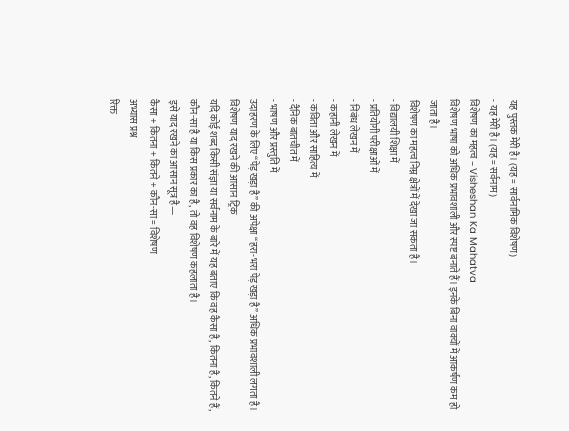यह पुस्तक मेरी है। (यह = सार्वनामिक विशेषण)
- यह मेरी है। (यह = सर्वनाम)
विशेषण का महत्व – Visheshan Ka Mahatva
विशेषण भाषा को अधिक प्रभावशाली और स्पष्ट बनाते हैं। इनके बिना वाक्यों में आकर्षण कम हो जाता है।
विशेषण का महत्व निम्न क्षेत्रों में देखा जा सकता है।
- विद्यालयी शिक्षा में
- प्रतियोगी परीक्षाओं में
- निबंध लेखन में
- कहानी लेखन में
- कविता और साहित्य में
- दैनिक बातचीत में
- भाषण और प्रस्तुति में
उदाहरण के लिए “पेड़ खड़ा है” की अपेक्षा “हरा-भरा पेड़ खड़ा है” अधिक प्रभावशाली लगता है।
विशेषण याद रखने की आसान ट्रिक
यदि कोई शब्द किसी संज्ञा या सर्वनाम के बारे में यह बताए कि वह कैसा है, कितना है, कितने हैं, कौन-सा है या किस प्रकार का है, तो वह विशेषण कहलाता है।
इसे याद रखने का आसान सूत्र है—
कैसा + कितना + कितने + कौन-सा = विशेषण
अभ्यास प्रश्न
रिक्त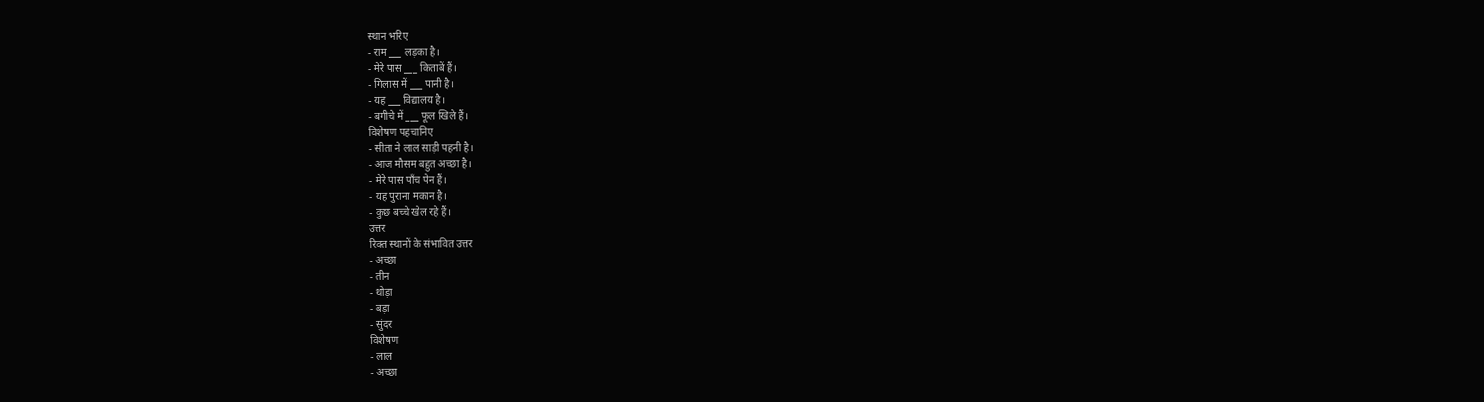स्थान भरिए
- राम ___ लड़का है।
- मेरे पास ___ किताबें हैं।
- गिलास में ___ पानी है।
- यह ___ विद्यालय है।
- बगीचे में ___ फूल खिले हैं।
विशेषण पहचानिए
- सीता ने लाल साड़ी पहनी है।
- आज मौसम बहुत अच्छा है।
- मेरे पास पाँच पेन हैं।
- यह पुराना मकान है।
- कुछ बच्चे खेल रहे हैं।
उत्तर
रिक्त स्थानों के संभावित उत्तर
- अच्छा
- तीन
- थोड़ा
- बड़ा
- सुंदर
विशेषण
- लाल
- अच्छा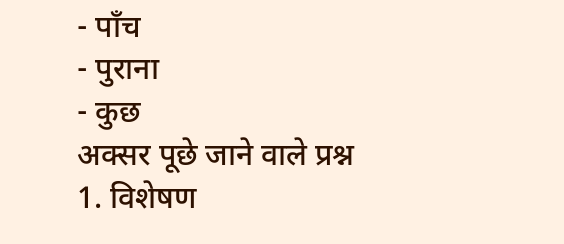- पाँच
- पुराना
- कुछ
अक्सर पूछे जाने वाले प्रश्न
1. विशेषण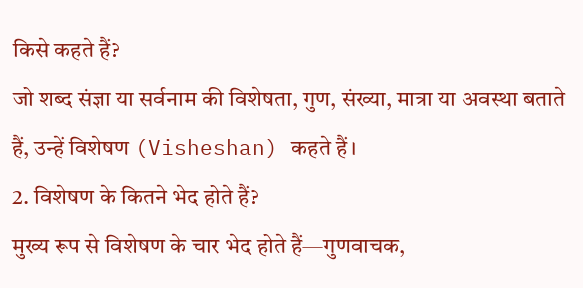किसे कहते हैं?
जो शब्द संज्ञा या सर्वनाम की विशेषता, गुण, संख्या, मात्रा या अवस्था बताते हैं, उन्हें विशेषण (Visheshan) कहते हैं।
2. विशेषण के कितने भेद होते हैं?
मुख्य रूप से विशेषण के चार भेद होते हैं—गुणवाचक,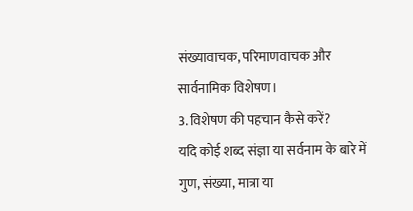संख्यावाचक, परिमाणवाचक और सार्वनामिक विशेषण।
3. विशेषण की पहचान कैसे करें?
यदि कोई शब्द संज्ञा या सर्वनाम के बारे में गुण, संख्या, मात्रा या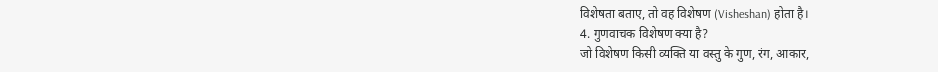विशेषता बताए, तो वह विशेषण (Visheshan) होता है।
4. गुणवाचक विशेषण क्या है?
जो विशेषण किसी व्यक्ति या वस्तु के गुण, रंग, आकार,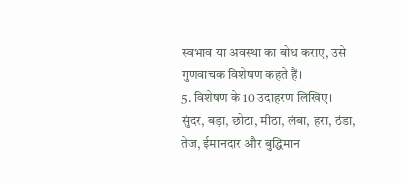स्वभाव या अवस्था का बोध कराए, उसे गुणवाचक विशेषण कहते हैं।
5. विशेषण के 10 उदाहरण लिखिए।
सुंदर, बड़ा, छोटा, मीठा, लंबा, हरा, ठंडा, तेज, ईमानदार और बुद्धिमान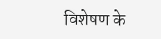विशेषण के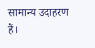सामान्य उदाहरण हैं।